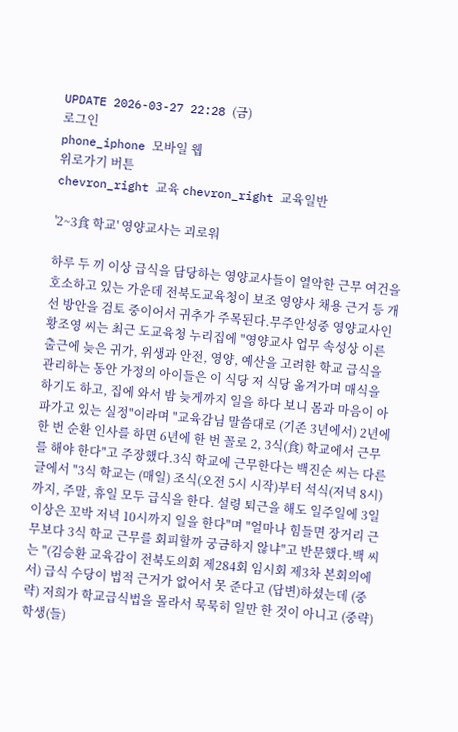UPDATE 2026-03-27 22:28 (금)
로그인
phone_iphone 모바일 웹
위로가기 버튼
chevron_right 교육 chevron_right 교육일반

'2~3食 학교' 영양교사는 괴로워

하루 두 끼 이상 급식을 담당하는 영양교사들이 열악한 근무 여건을 호소하고 있는 가운데 전북도교육청이 보조 영양사 채용 근거 등 개선 방안을 검토 중이어서 귀추가 주목된다.무주안성중 영양교사인 황조영 씨는 최근 도교육청 누리집에 "영양교사 업무 속성상 이른 출근에 늦은 귀가, 위생과 안전, 영양, 예산을 고려한 학교 급식을 관리하는 동안 가정의 아이들은 이 식당 저 식당 옮겨가며 매식을 하기도 하고, 집에 와서 밤 늦게까지 일을 하다 보니 몸과 마음이 아파가고 있는 실정"이라며 "교육감님 말씀대로 (기존 3년에서) 2년에 한 번 순환 인사를 하면 6년에 한 번 꼴로 2, 3식(食) 학교에서 근무를 해야 한다"고 주장했다.3식 학교에 근무한다는 백진순 씨는 다른 글에서 "3식 학교는 (매일) 조식(오전 5시 시작)부터 석식(저녁 8시)까지, 주말, 휴일 모두 급식을 한다. 설령 퇴근을 해도 일주일에 3일 이상은 꼬박 저녁 10시까지 일을 한다"며 "얼마나 힘들면 장거리 근무보다 3식 학교 근무를 회피할까 궁금하지 않냐"고 반문했다.백 씨는 "(김승환 교육감이 전북도의회 제284회 임시회 제3차 본회의에서) 급식 수당이 법적 근거가 없어서 못 준다고 (답변)하셨는데 (중략) 저희가 학교급식법을 몰라서 묵묵히 일만 한 것이 아니고 (중략) 학생(들)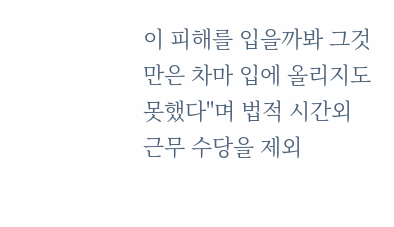이 피해를 입을까봐 그것만은 차마 입에 올리지도 못했다"며 법적 시간외 근무 수당을 제외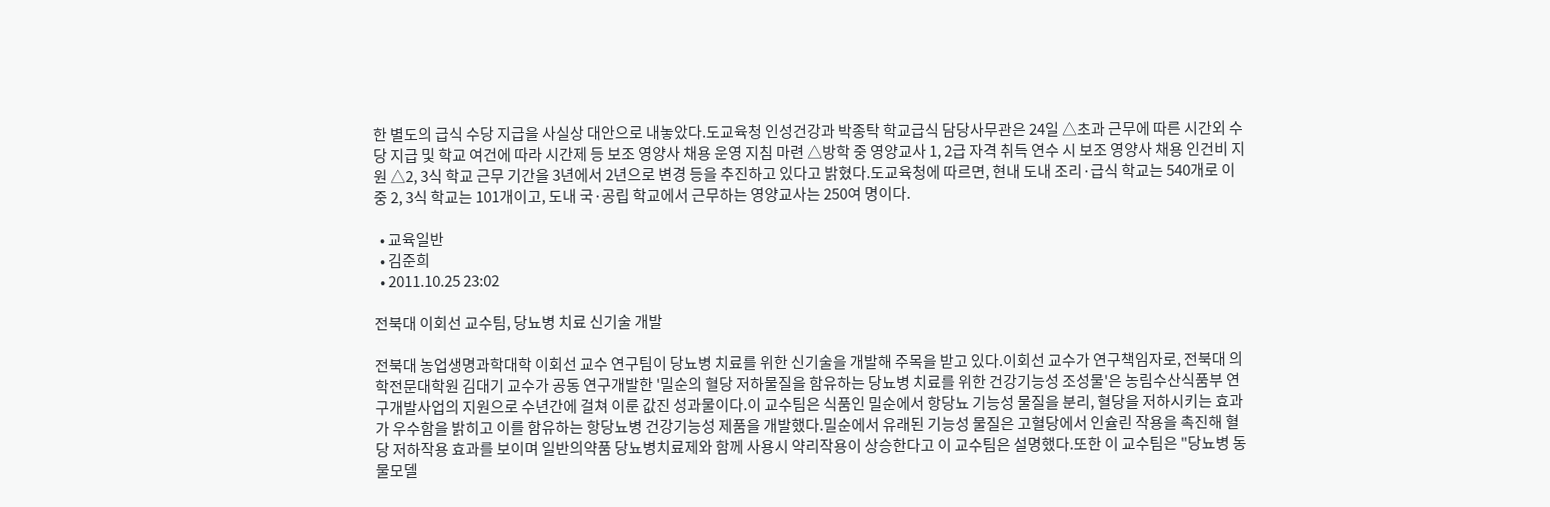한 별도의 급식 수당 지급을 사실상 대안으로 내놓았다.도교육청 인성건강과 박종탁 학교급식 담당사무관은 24일 △초과 근무에 따른 시간외 수당 지급 및 학교 여건에 따라 시간제 등 보조 영양사 채용 운영 지침 마련 △방학 중 영양교사 1, 2급 자격 취득 연수 시 보조 영양사 채용 인건비 지원 △2, 3식 학교 근무 기간을 3년에서 2년으로 변경 등을 추진하고 있다고 밝혔다.도교육청에 따르면, 현내 도내 조리·급식 학교는 540개로 이 중 2, 3식 학교는 101개이고, 도내 국·공립 학교에서 근무하는 영양교사는 250여 명이다.

  • 교육일반
  • 김준희
  • 2011.10.25 23:02

전북대 이회선 교수팀, 당뇨병 치료 신기술 개발

전북대 농업생명과학대학 이회선 교수 연구팀이 당뇨병 치료를 위한 신기술을 개발해 주목을 받고 있다.이회선 교수가 연구책임자로, 전북대 의학전문대학원 김대기 교수가 공동 연구개발한 '밀순의 혈당 저하물질을 함유하는 당뇨병 치료를 위한 건강기능성 조성물'은 농림수산식품부 연구개발사업의 지원으로 수년간에 걸쳐 이룬 값진 성과물이다.이 교수팀은 식품인 밀순에서 항당뇨 기능성 물질을 분리, 혈당을 저하시키는 효과가 우수함을 밝히고 이를 함유하는 항당뇨병 건강기능성 제품을 개발했다.밀순에서 유래된 기능성 물질은 고혈당에서 인슐린 작용을 촉진해 혈당 저하작용 효과를 보이며 일반의약품 당뇨병치료제와 함께 사용시 약리작용이 상승한다고 이 교수팀은 설명했다.또한 이 교수팀은 "당뇨병 동물모델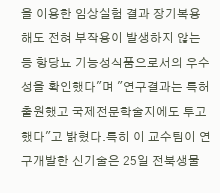을 이용한 임상실험 결과 장기복용해도 전혀 부작용이 발생하지 않는 등 항당뇨 기능성식품으로서의 우수성을 확인했다"며 "연구결과는 특허출원했고 국제전문학술지에도 투고했다"고 밝혔다.특히 이 교수팀이 연구개발한 신기술은 25일 전북생물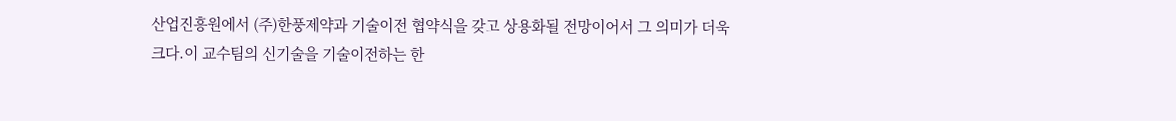산업진흥원에서 (주)한풍제약과 기술이전 협약식을 갖고 상용화될 전망이어서 그 의미가 더욱 크다.이 교수팀의 신기술을 기술이전하는 한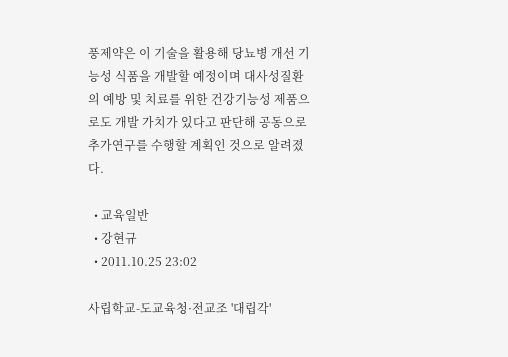풍제약은 이 기술을 활용해 당뇨병 개선 기능성 식품을 개발할 예정이며 대사성질환의 예방 및 치료를 위한 건강기능성 제품으로도 개발 가치가 있다고 판단해 공동으로 추가연구를 수행할 계획인 것으로 알려졌다.

  • 교육일반
  • 강현규
  • 2011.10.25 23:02

사립학교-도교육청·전교조 '대립각'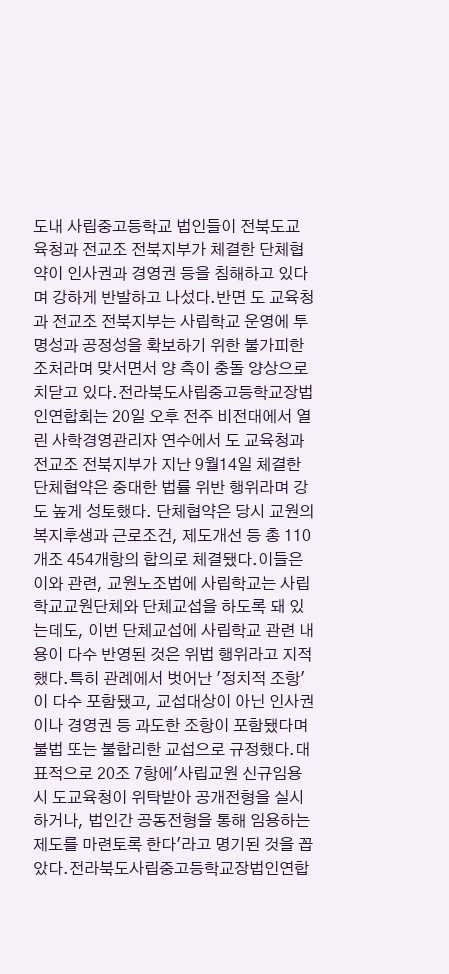도내 사립중고등학교 법인들이 전북도교육청과 전교조 전북지부가 체결한 단체협약이 인사권과 경영권 등을 침해하고 있다며 강하게 반발하고 나섰다.반면 도 교육청과 전교조 전북지부는 사립학교 운영에 투명성과 공정성을 확보하기 위한 불가피한 조처라며 맞서면서 양 측이 충돌 양상으로 치닫고 있다.전라북도사립중고등학교장법인연합회는 20일 오후 전주 비전대에서 열린 사학경영관리자 연수에서 도 교육청과 전교조 전북지부가 지난 9월14일 체결한 단체협약은 중대한 법률 위반 행위라며 강도 높게 성토했다. 단체협약은 당시 교원의 복지후생과 근로조건, 제도개선 등 총 110개조 454개항의 합의로 체결됐다.이들은 이와 관련, 교원노조법에 사립학교는 사립학교교원단체와 단체교섭을 하도록 돼 있는데도, 이번 단체교섭에 사립학교 관련 내용이 다수 반영된 것은 위법 행위라고 지적했다.특히 관례에서 벗어난 '정치적 조항'이 다수 포함됐고, 교섭대상이 아닌 인사권이나 경영권 등 과도한 조항이 포함됐다며 불법 또는 불합리한 교섭으로 규정했다.대표적으로 20조 7항에'사립교원 신규임용 시 도교육청이 위탁받아 공개전형을 실시하거나, 법인간 공동전형을 통해 임용하는 제도를 마련토록 한다'라고 명기된 것을 꼽았다.전라북도사립중고등학교장법인연합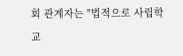회 관계자는 "법적으로 사립학교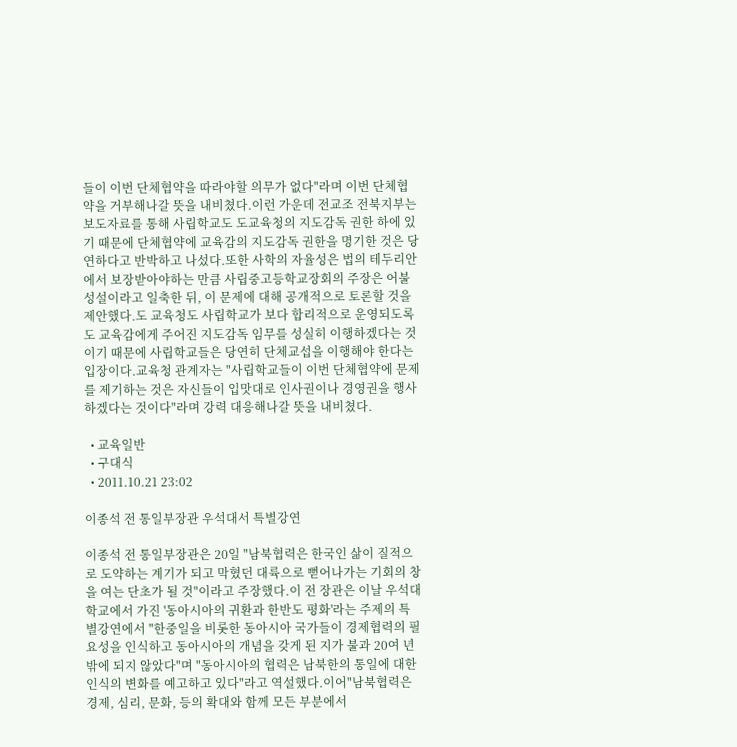들이 이번 단체협약을 따라야할 의무가 없다"라며 이번 단체협약을 거부해나갈 뜻을 내비쳤다.이런 가운데 전교조 전북지부는 보도자료를 통해 사립학교도 도교육청의 지도감독 권한 하에 있기 때문에 단체협약에 교육감의 지도감독 권한을 명기한 것은 당연하다고 반박하고 나섰다.또한 사학의 자율성은 법의 테두리안에서 보장받아야하는 만큼 사립중고등학교장회의 주장은 어불성설이라고 일축한 뒤, 이 문제에 대해 공개적으로 토론할 것을 제안했다.도 교육청도 사립학교가 보다 합리적으로 운영되도록 도 교육감에게 주어진 지도감독 임무를 성실히 이행하겠다는 것이기 때문에 사립학교들은 당연히 단체교섭을 이행해야 한다는 입장이다.교육청 관계자는 "사립학교들이 이번 단체협약에 문제를 제기하는 것은 자신들이 입맛대로 인사권이나 경영권을 행사하겠다는 것이다"라며 강력 대응해나갈 뜻을 내비쳤다.

  • 교육일반
  • 구대식
  • 2011.10.21 23:02

이종석 전 통일부장관 우석대서 특별강연

이종석 전 통일부장관은 20일 "남북협력은 한국인 삶이 질적으로 도약하는 계기가 되고 막혔던 대륙으로 뻗어나가는 기회의 창을 여는 단초가 될 것"이라고 주장했다.이 전 장관은 이날 우석대학교에서 가진 '동아시아의 귀환과 한반도 평화'라는 주제의 특별강연에서 "한중일을 비롯한 동아시아 국가들이 경제협력의 필요성을 인식하고 동아시아의 개념을 갖게 된 지가 불과 20여 년 밖에 되지 않았다"며 "동아시아의 협력은 남북한의 통일에 대한 인식의 변화를 예고하고 있다"라고 역설했다.이어"남북협력은 경제, 심리, 문화, 등의 확대와 함께 모든 부분에서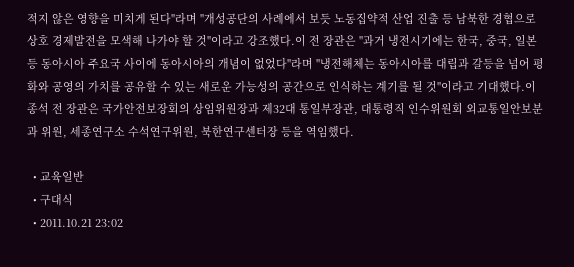적지 않은 영향을 미치게 된다"라며 "개성공단의 사례에서 보듯 노동집약적 산업 진출 등 남북한 경협으로 상호 경제발전을 모색해 나가야 할 것"이라고 강조했다.이 전 장관은 "과거 냉전시기에는 한국, 중국, 일본 등 동아시아 주요국 사이에 동아시아의 개념이 없었다"라며 "냉전해체는 동아시아를 대립과 갈등을 넘어 평화와 공영의 가치를 공유할 수 있는 새로운 가능성의 공간으로 인식하는 계기를 될 것"이라고 기대했다.이종석 전 장관은 국가안전보장회의 상임위원장과 제32대 통일부장관, 대통령직 인수위원회 외교통일안보분과 위원, 세종연구소 수석연구위원, 북한연구센터장 등을 역임했다.

  • 교육일반
  • 구대식
  • 2011.10.21 23:02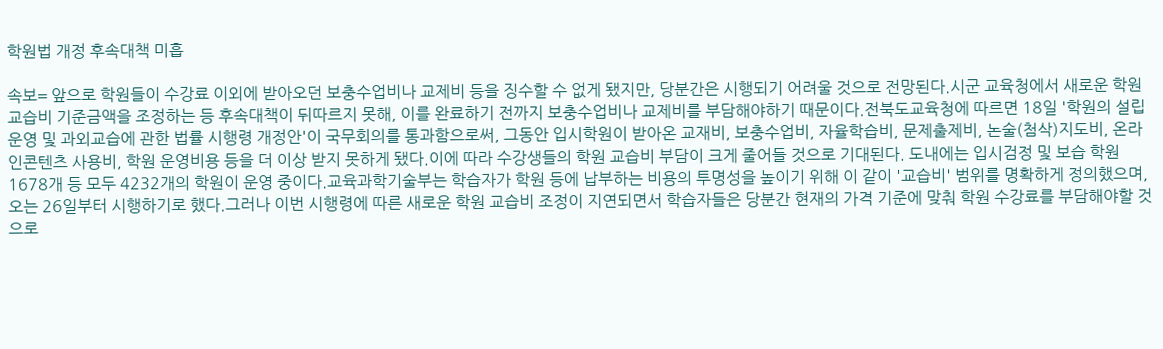학원법 개정 후속대책 미흡

속보= 앞으로 학원들이 수강료 이외에 받아오던 보충수업비나 교제비 등을 징수할 수 없게 됐지만, 당분간은 시행되기 어려울 것으로 전망된다.시군 교육청에서 새로운 학원 교습비 기준금액을 조정하는 등 후속대책이 뒤따르지 못해, 이를 완료하기 전까지 보충수업비나 교제비를 부담해야하기 때문이다.전북도교육청에 따르면 18일 '학원의 설립운영 및 과외교습에 관한 법률 시행령 개정안'이 국무회의를 통과함으로써, 그동안 입시학원이 받아온 교재비, 보충수업비, 자율학습비, 문제출제비, 논술(첨삭)지도비, 온라인콘텐츠 사용비, 학원 운영비용 등을 더 이상 받지 못하게 됐다.이에 따라 수강생들의 학원 교습비 부담이 크게 줄어들 것으로 기대된다. 도내에는 입시검정 및 보습 학원 1678개 등 모두 4232개의 학원이 운영 중이다.교육과학기술부는 학습자가 학원 등에 납부하는 비용의 투명성을 높이기 위해 이 같이 '교습비' 범위를 명확하게 정의했으며, 오는 26일부터 시행하기로 했다.그러나 이번 시행령에 따른 새로운 학원 교습비 조정이 지연되면서 학습자들은 당분간 현재의 가격 기준에 맞춰 학원 수강료를 부담해야할 것으로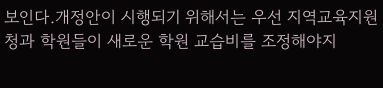보인다.개정안이 시행되기 위해서는 우선 지역교육지원청과 학원들이 새로운 학원 교습비를 조정해야지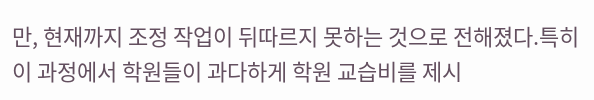만, 현재까지 조정 작업이 뒤따르지 못하는 것으로 전해졌다.특히 이 과정에서 학원들이 과다하게 학원 교습비를 제시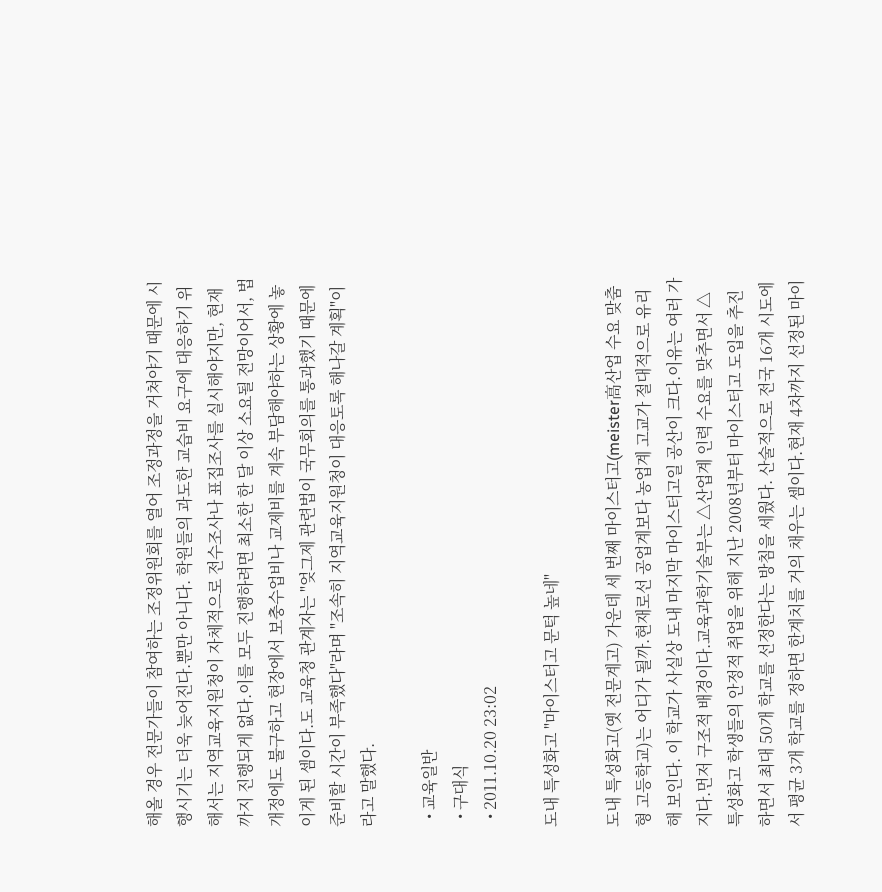해올 경우 전문가들이 참여하는 조정위원회를 열어 조정과정을 거쳐야기 때문에 시행시기는 더욱 늦어진다.뿐만 아니다. 학원들의 과도한 교습비 요구에 대응하기 위해서는 지역교육지원청이 자체적으로 전수조사나 표집조사를 실시해야지만, 현재까지 진행되게 없다.이를 모두 진행하려면 최소한 한 달 이상 소요될 전망이어서, 법 개정에도 불구하고 현장에서 보충수업비나 교제비를 계속 부담해야하는 상황에 놓이게 된 셈이다.도 교육청 관계자는 "엊그제 관련법이 국무회의를 통과했기 때문에 준비할 시간이 부족했다"라며 "조속히 지역교육지원청이 대응토록 해나갈 계획"이라고 말했다.

  • 교육일반
  • 구대식
  • 2011.10.20 23:02

도내 특성화고 "마이스터고 문턱 높네"

도내 특성화고(옛 전문계고) 가운데 세 번째 마이스터고(meister高산업 수요 맞춤형 고등학교)는 어디가 될까.현재로선 공업계보다 농업계 고교가 절대적으로 유리해 보인다. 이 학교가 사실상 도내 마지막 마이스터고일 공산이 크다.이유는 여러 가지다.먼저 구조적 배경이다.교육과학기술부는 △산업계 인력 수요를 맞추면서 △특성화고 학생들의 안정적 취업을 위해 지난 2008년부터 마이스터고 도입을 추진하면서 최대 50개 학교를 선정한다는 방침을 세웠다. 산술적으로 전국 16개 시도에서 평균 3개 학교를 정하면 한계치를 거의 채우는 셈이다.현재 4차까지 선정된 마이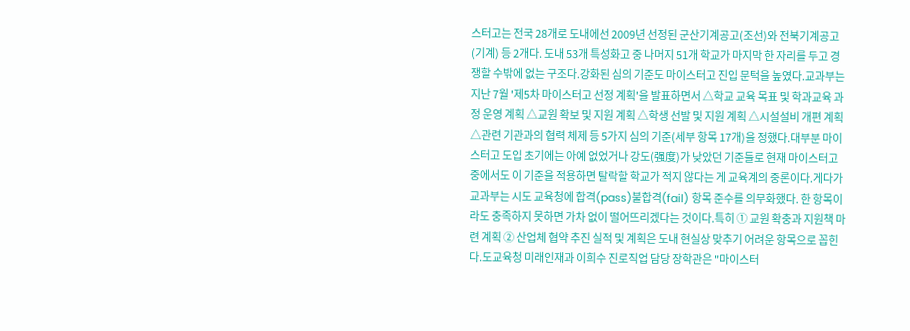스터고는 전국 28개로 도내에선 2009년 선정된 군산기계공고(조선)와 전북기계공고(기계) 등 2개다. 도내 53개 특성화고 중 나머지 51개 학교가 마지막 한 자리를 두고 경쟁할 수밖에 없는 구조다.강화된 심의 기준도 마이스터고 진입 문턱을 높였다.교과부는 지난 7월 '제5차 마이스터고 선정 계획'을 발표하면서 △학교 교육 목표 및 학과교육 과정 운영 계획 △교원 확보 및 지원 계획 △학생 선발 및 지원 계획 △시설설비 개편 계획 △관련 기관과의 협력 체제 등 5가지 심의 기준(세부 항목 17개)을 정했다.대부분 마이스터고 도입 초기에는 아예 없었거나 강도(强度)가 낮았던 기준들로 현재 마이스터고 중에서도 이 기준을 적용하면 탈락할 학교가 적지 않다는 게 교육계의 중론이다.게다가 교과부는 시도 교육청에 합격(pass)불합격(fail) 항목 준수를 의무화했다. 한 항목이라도 충족하지 못하면 가차 없이 떨어뜨리겠다는 것이다.특히 ① 교원 확충과 지원책 마련 계획 ② 산업체 협약 추진 실적 및 계획은 도내 현실상 맞추기 어려운 항목으로 꼽힌다.도교육청 미래인재과 이희수 진로직업 담당 장학관은 "마이스터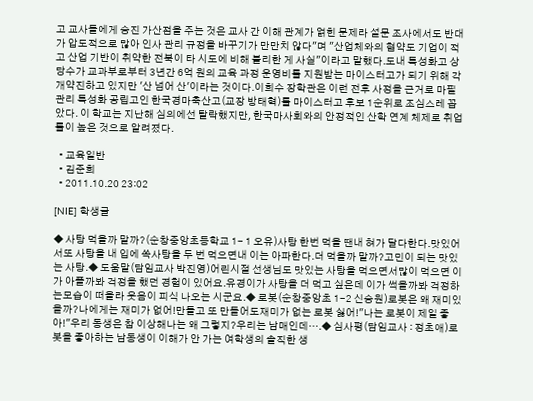고 교사들에게 승진 가산점을 주는 것은 교사 간 이해 관계가 얽힌 문제라 설문 조사에서도 반대가 압도적으로 많아 인사 관리 규정을 바꾸기가 만만치 않다"며 "산업체와의 협약도 기업이 적고 산업 기반이 취약한 전북이 타 시도에 비해 불리한 게 사실"이라고 말했다.도내 특성화고 상당수가 교과부로부터 3년간 6억 원의 교육 과정 운영비를 지원받는 마이스터고가 되기 위해 각개약진하고 있지만 '산 넘어 산'이라는 것이다.이희수 장학관은 이런 전후 사정을 근거로 마필 관리 특성화 공립고인 한국경마축산고(교장 방태혁)를 마이스터고 후보 1순위로 조심스레 꼽았다. 이 학교는 지난해 심의에선 탈락했지만, 한국마사회와의 안정적인 산학 연계 체제로 취업률이 높은 것으로 알려졌다.

  • 교육일반
  • 김준희
  • 2011.10.20 23:02

[NIE] 학생글

◆ 사탕 먹을까 말까?(순창중앙초등학교 1- 1 오유)사탕 한번 먹을 땐내 혀가 달다한다.맛있어서또 사탕을 내 입에 쏙사탕을 두 번 먹으면내 이는 아파한다.더 먹을까 말까?고민이 되는 맛있는 사탕.◆ 도움말(담임교사 박진영)어린시절 선생님도 맛있는 사탕을 먹으면서많이 먹으면 이가 아플까봐 걱정을 했던 경험이 있어요.유경이가 사탕을 더 먹고 싶은데 이가 썩을까봐 걱정하는모습이 떠올라 웃음이 피식 나오는 시군요.◆ 로봇(순창중앙초 1-2 신승원)로봇은 왜 재미있을까?나에게는 재미가 없어!만들고 또 만들어도재미가 없는 로봇 싫어!"나는 로봇이 제일 좋아!"우리 동생은 참 이상해나는 왜 그렇지?우리는 남매인데….◆ 심사평(담임교사 : 정초애)로봇을 좋아하는 남동생이 이해가 안 가는 여학생의 솔직한 생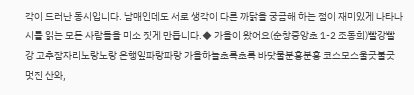각이 드러난 동시입니다. 남매인데도 서로 생각이 다른 까닭을 궁금해 하는 점이 재미있게 나타나 시를 읽는 모든 사람들을 미소 짓게 만듭니다.◆ 가을이 왔어요(순창중앙초 1-2 조동희)빨강빨강 고추잠자리노랑노랑 은행잎파랑파랑 가을하늘초록초록 바닷물분홍분홍 코스모스울긋불긋 멋진 산와,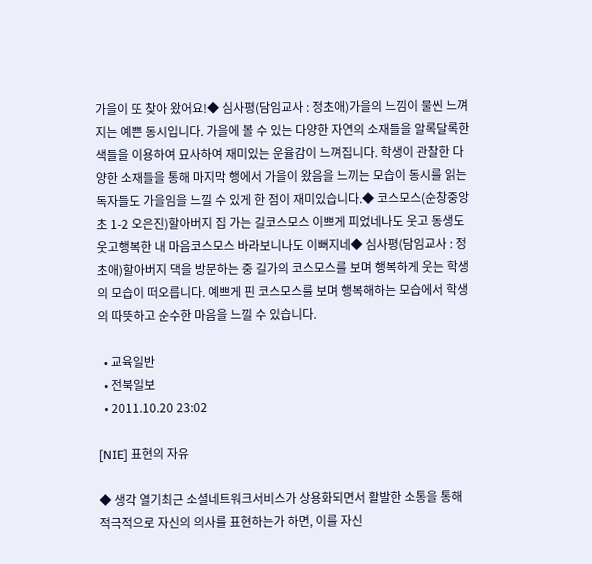가을이 또 찾아 왔어요!◆ 심사평(담임교사 : 정초애)가을의 느낌이 물씬 느껴지는 예쁜 동시입니다. 가을에 볼 수 있는 다양한 자연의 소재들을 알록달록한 색들을 이용하여 묘사하여 재미있는 운율감이 느껴집니다. 학생이 관찰한 다양한 소재들을 통해 마지막 행에서 가을이 왔음을 느끼는 모습이 동시를 읽는 독자들도 가을임을 느낄 수 있게 한 점이 재미있습니다.◆ 코스모스(순창중앙초 1-2 오은진)할아버지 집 가는 길코스모스 이쁘게 피었네나도 웃고 동생도 웃고행복한 내 마음코스모스 바라보니나도 이뻐지네◆ 심사평(담임교사 : 정초애)할아버지 댁을 방문하는 중 길가의 코스모스를 보며 행복하게 웃는 학생의 모습이 떠오릅니다. 예쁘게 핀 코스모스를 보며 행복해하는 모습에서 학생의 따뜻하고 순수한 마음을 느낄 수 있습니다.

  • 교육일반
  • 전북일보
  • 2011.10.20 23:02

[NIE] 표현의 자유

◆ 생각 열기최근 소셜네트워크서비스가 상용화되면서 활발한 소통을 통해 적극적으로 자신의 의사를 표현하는가 하면, 이를 자신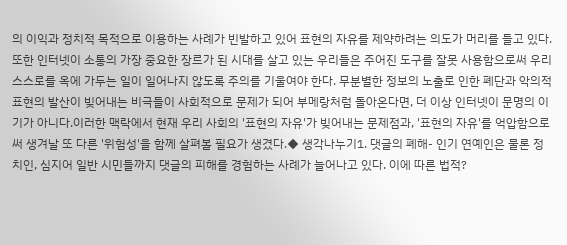의 이익과 정치적 목적으로 이용하는 사례가 빈발하고 있어 표현의 자유를 제약하려는 의도가 머리를 들고 있다.또한 인터넷이 소통의 가장 중요한 장르가 된 시대를 살고 있는 우리들은 주어진 도구를 잘못 사용함으로써 우리 스스로를 옥에 가두는 일이 일어나지 않도록 주의를 기울여야 한다. 무분별한 정보의 노출로 인한 폐단과 악의적 표현의 발산이 빚어내는 비극들이 사회적으로 문제가 되어 부메랑처럼 돌아온다면, 더 이상 인터넷이 문명의 이기가 아니다.이러한 맥락에서 현재 우리 사회의 '표현의 자유'가 빚어내는 문제점과, '표현의 자유'를 억압함으로써 생겨날 또 다른 '위험성'을 함께 살펴볼 필요가 생겼다.◆ 생각나누기1. 댓글의 폐해- 인기 연예인은 물론 정치인, 심지어 일반 시민들까지 댓글의 피해를 경험하는 사례가 늘어나고 있다. 이에 따른 법적?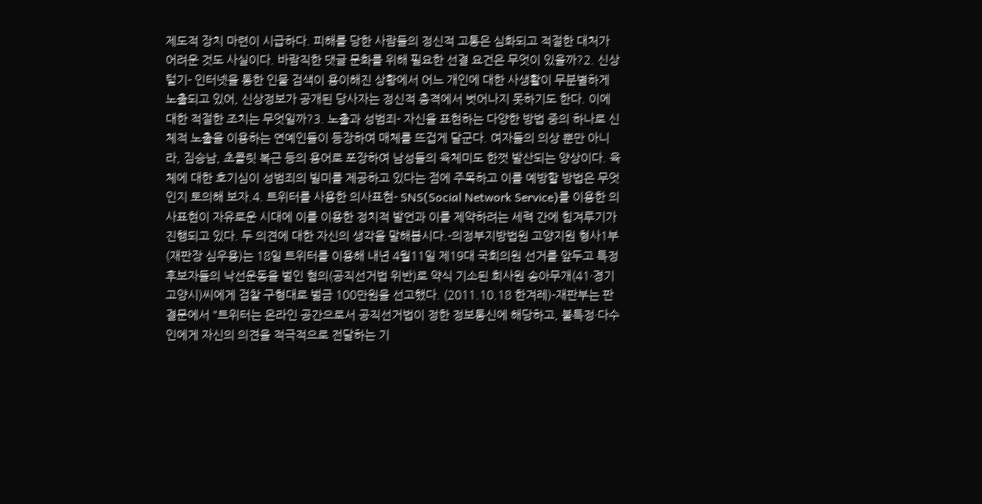제도적 장치 마련이 시급하다. 피해를 당한 사람들의 정신적 고통은 심화되고 적절한 대처가 어려운 것도 사실이다. 바람직한 댓글 문화를 위해 필요한 선결 요건은 무엇이 있을까?2. 신상 털기- 인터넷을 통한 인물 검색이 용이해진 상황에서 어느 개인에 대한 사생활이 무분별하게 노출되고 있어, 신상정보가 공개된 당사자는 정신적 충격에서 벗어나지 못하기도 한다. 이에 대한 적절한 조치는 무엇일까?3. 노출과 성범죄- 자신을 표현하는 다양한 방법 중의 하나로 신체적 노출을 이용하는 연예인들이 등장하여 매체를 뜨겁게 달군다. 여자들의 의상 뿐만 아니라, 짐승남, 초콜릿 복근 등의 용어로 포장하여 남성들의 육체미도 한껏 발산되는 양상이다. 육체에 대한 호기심이 성범죄의 빌미를 제공하고 있다는 점에 주목하고 이를 예방할 방법은 무엇인지 토의해 보자.4. 트위터를 사용한 의사표현- SNS(Social Network Service)를 이용한 의사표현이 자유로운 시대에 이를 이용한 정치적 발언과 이를 제약하려는 세력 간에 힘겨루기가 진행되고 있다. 두 의견에 대한 자신의 생각을 말해봅시다.-의정부지방법원 고양지원 형사1부(재판장 심우용)는 18일 트위터를 이용해 내년 4월11일 제19대 국회의원 선거를 앞두고 특정 후보자들의 낙선운동을 벌인 혐의(공직선거법 위반)로 약식 기소된 회사원 송아무개(41·경기 고양시)씨에게 검찰 구형대로 벌금 100만원을 선고했다. (2011.10.18 한겨레)-재판부는 판결문에서 "트위터는 온라인 공간으로서 공직선거법이 정한 정보통신에 해당하고, 불특정·다수인에게 자신의 의견을 적극적으로 전달하는 기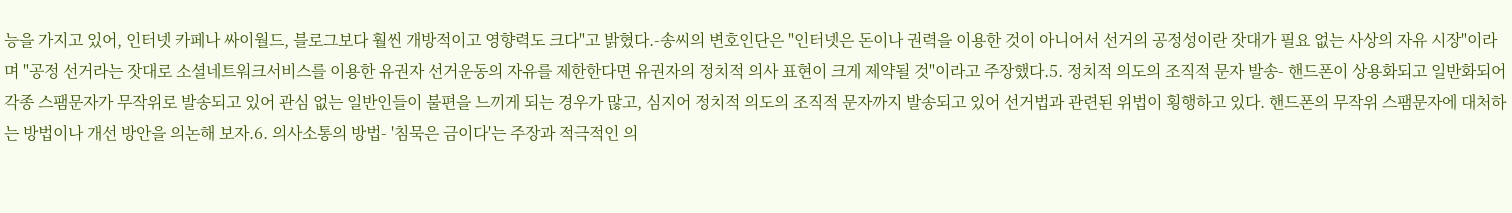능을 가지고 있어, 인터넷 카페나 싸이월드, 블로그보다 훨씬 개방적이고 영향력도 크다"고 밝혔다.-송씨의 변호인단은 "인터넷은 돈이나 권력을 이용한 것이 아니어서 선거의 공정성이란 잣대가 필요 없는 사상의 자유 시장"이라며 "공정 선거라는 잣대로 소셜네트워크서비스를 이용한 유권자 선거운동의 자유를 제한한다면 유권자의 정치적 의사 표현이 크게 제약될 것"이라고 주장했다.5. 정치적 의도의 조직적 문자 발송- 핸드폰이 상용화되고 일반화되어 각종 스팸문자가 무작위로 발송되고 있어 관심 없는 일반인들이 불편을 느끼게 되는 경우가 많고, 심지어 정치적 의도의 조직적 문자까지 발송되고 있어 선거법과 관련된 위법이 횡행하고 있다. 핸드폰의 무작위 스팸문자에 대처하는 방법이나 개선 방안을 의논해 보자.6. 의사소통의 방법- '침묵은 금이다'는 주장과 적극적인 의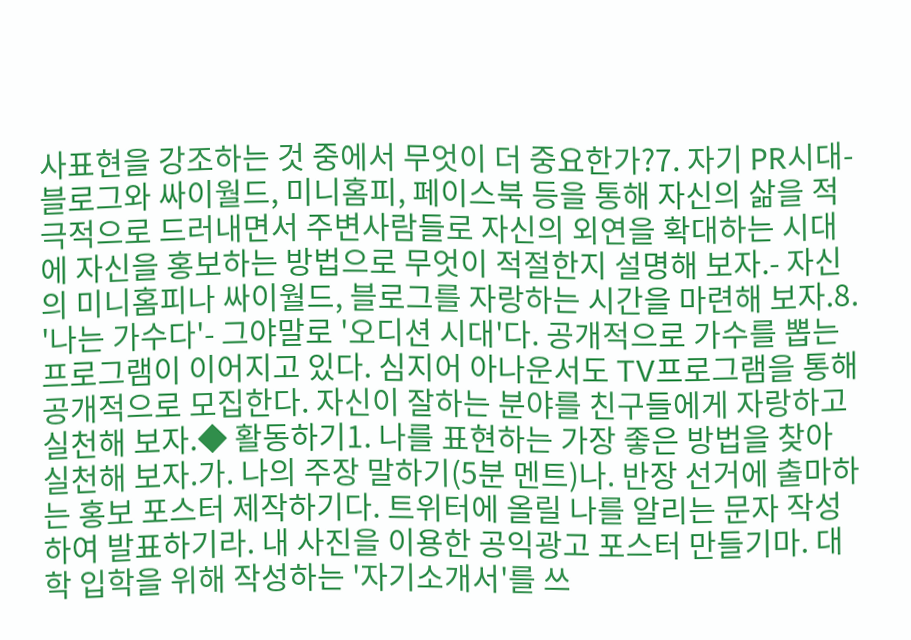사표현을 강조하는 것 중에서 무엇이 더 중요한가?7. 자기 PR시대- 블로그와 싸이월드, 미니홈피, 페이스북 등을 통해 자신의 삶을 적극적으로 드러내면서 주변사람들로 자신의 외연을 확대하는 시대에 자신을 홍보하는 방법으로 무엇이 적절한지 설명해 보자.- 자신의 미니홈피나 싸이월드, 블로그를 자랑하는 시간을 마련해 보자.8. '나는 가수다'- 그야말로 '오디션 시대'다. 공개적으로 가수를 뽑는 프로그램이 이어지고 있다. 심지어 아나운서도 TV프로그램을 통해 공개적으로 모집한다. 자신이 잘하는 분야를 친구들에게 자랑하고 실천해 보자.◆ 활동하기1. 나를 표현하는 가장 좋은 방법을 찾아 실천해 보자.가. 나의 주장 말하기(5분 멘트)나. 반장 선거에 출마하는 홍보 포스터 제작하기다. 트위터에 올릴 나를 알리는 문자 작성하여 발표하기라. 내 사진을 이용한 공익광고 포스터 만들기마. 대학 입학을 위해 작성하는 '자기소개서'를 쓰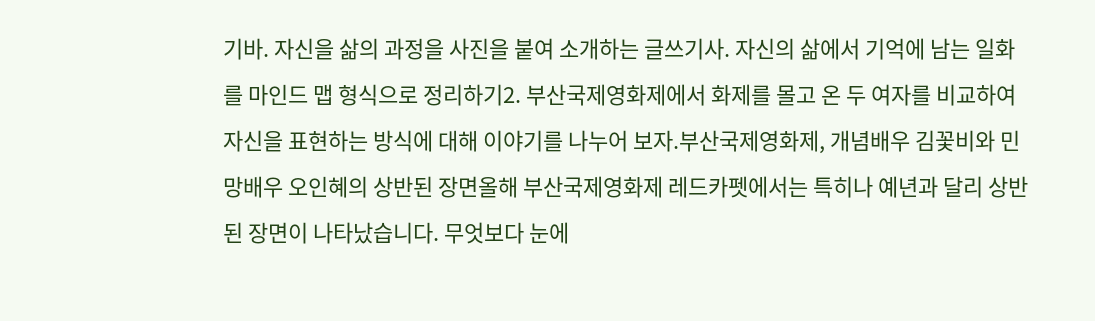기바. 자신을 삶의 과정을 사진을 붙여 소개하는 글쓰기사. 자신의 삶에서 기억에 남는 일화를 마인드 맵 형식으로 정리하기2. 부산국제영화제에서 화제를 몰고 온 두 여자를 비교하여 자신을 표현하는 방식에 대해 이야기를 나누어 보자.부산국제영화제, 개념배우 김꽃비와 민망배우 오인혜의 상반된 장면올해 부산국제영화제 레드카펫에서는 특히나 예년과 달리 상반된 장면이 나타났습니다. 무엇보다 눈에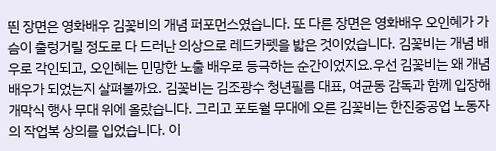띈 장면은 영화배우 김꽃비의 개념 퍼포먼스였습니다. 또 다른 장면은 영화배우 오인혜가 가슴이 출렁거릴 정도로 다 드러난 의상으로 레드카펫을 밟은 것이었습니다. 김꽃비는 개념 배우로 각인되고, 오인혜는 민망한 노출 배우로 등극하는 순간이었지요.우선 김꽃비는 왜 개념 배우가 되었는지 살펴볼까요. 김꽃비는 김조광수 청년필름 대표, 여균동 감독과 함께 입장해 개막식 행사 무대 위에 올랐습니다. 그리고 포토월 무대에 오른 김꽃비는 한진중공업 노동자의 작업복 상의를 입었습니다. 이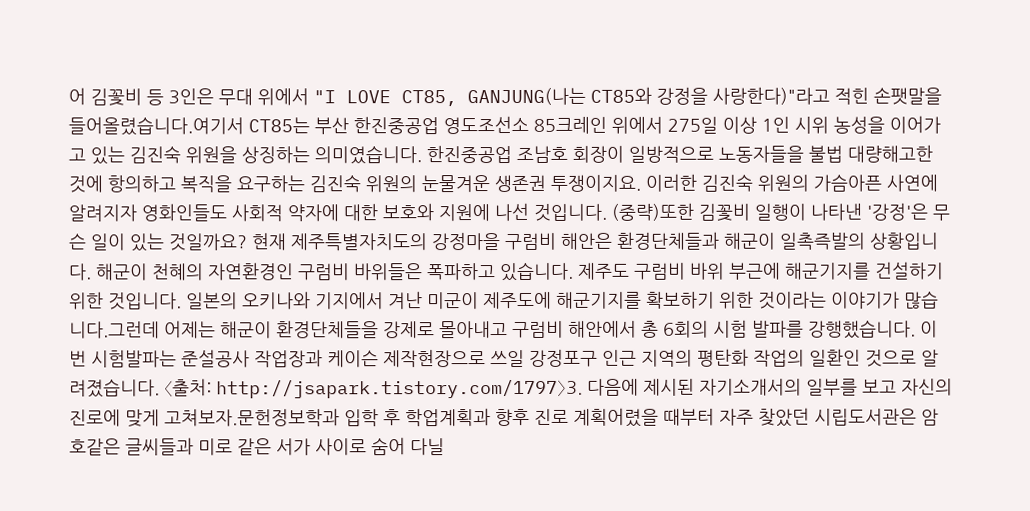어 김꽃비 등 3인은 무대 위에서 "I LOVE CT85, GANJUNG(나는 CT85와 강정을 사랑한다)"라고 적힌 손팻말을 들어올렸습니다.여기서 CT85는 부산 한진중공업 영도조선소 85크레인 위에서 275일 이상 1인 시위 농성을 이어가고 있는 김진숙 위원을 상징하는 의미였습니다. 한진중공업 조남호 회장이 일방적으로 노동자들을 불법 대량해고한 것에 항의하고 복직을 요구하는 김진숙 위원의 눈물겨운 생존권 투쟁이지요. 이러한 김진숙 위원의 가슴아픈 사연에 알려지자 영화인들도 사회적 약자에 대한 보호와 지원에 나선 것입니다. (중략)또한 김꽃비 일행이 나타낸 '강정'은 무슨 일이 있는 것일까요? 현재 제주특별자치도의 강정마을 구럼비 해안은 환경단체들과 해군이 일촉즉발의 상황입니다. 해군이 천혜의 자연환경인 구럼비 바위들은 폭파하고 있습니다. 제주도 구럼비 바위 부근에 해군기지를 건설하기 위한 것입니다. 일본의 오키나와 기지에서 겨난 미군이 제주도에 해군기지를 확보하기 위한 것이라는 이야기가 많습니다.그런데 어제는 해군이 환경단체들을 강제로 몰아내고 구럼비 해안에서 총 6회의 시험 발파를 강행했습니다. 이번 시험발파는 준설공사 작업장과 케이슨 제작현장으로 쓰일 강정포구 인근 지역의 평탄화 작업의 일환인 것으로 알려졌습니다. 〈출처: http://jsapark.tistory.com/1797〉3. 다음에 제시된 자기소개서의 일부를 보고 자신의 진로에 맞게 고쳐보자.문헌정보학과 입학 후 학업계획과 향후 진로 계획어렸을 때부터 자주 찾았던 시립도서관은 암호같은 글씨들과 미로 같은 서가 사이로 숨어 다닐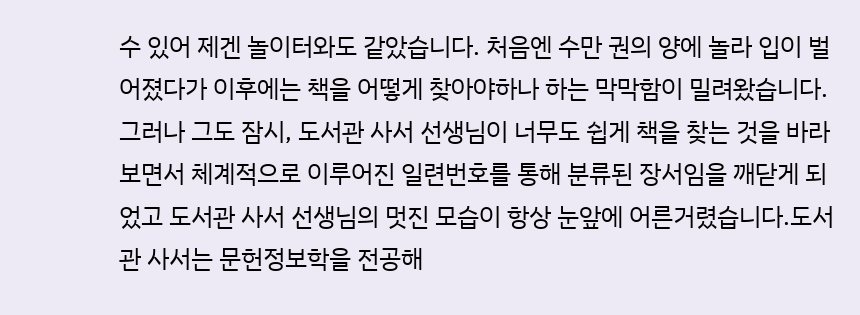수 있어 제겐 놀이터와도 같았습니다. 처음엔 수만 권의 양에 놀라 입이 벌어졌다가 이후에는 책을 어떻게 찾아야하나 하는 막막함이 밀려왔습니다. 그러나 그도 잠시, 도서관 사서 선생님이 너무도 쉽게 책을 찾는 것을 바라보면서 체계적으로 이루어진 일련번호를 통해 분류된 장서임을 깨닫게 되었고 도서관 사서 선생님의 멋진 모습이 항상 눈앞에 어른거렸습니다.도서관 사서는 문헌정보학을 전공해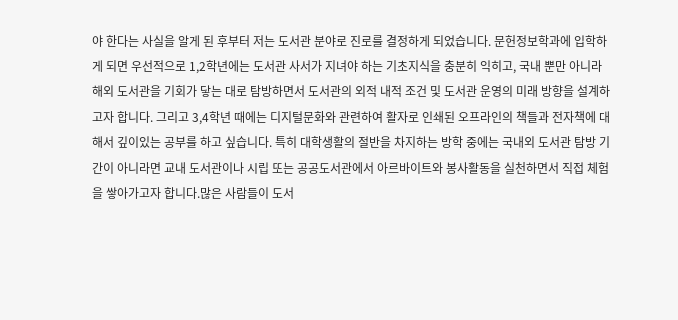야 한다는 사실을 알게 된 후부터 저는 도서관 분야로 진로를 결정하게 되었습니다. 문헌정보학과에 입학하게 되면 우선적으로 1,2학년에는 도서관 사서가 지녀야 하는 기초지식을 충분히 익히고, 국내 뿐만 아니라 해외 도서관을 기회가 닿는 대로 탐방하면서 도서관의 외적 내적 조건 및 도서관 운영의 미래 방향을 설계하고자 합니다. 그리고 3,4학년 때에는 디지털문화와 관련하여 활자로 인쇄된 오프라인의 책들과 전자책에 대해서 깊이있는 공부를 하고 싶습니다. 특히 대학생활의 절반을 차지하는 방학 중에는 국내외 도서관 탐방 기간이 아니라면 교내 도서관이나 시립 또는 공공도서관에서 아르바이트와 봉사활동을 실천하면서 직접 체험을 쌓아가고자 합니다.많은 사람들이 도서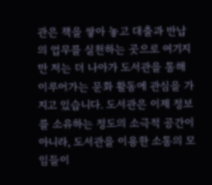관은 책을 쌓아 놓고 대출과 반납의 업무를 실천하는 곳으로 여기지만 저는 더 나아가 도서관을 통해 이루어가는 문화 활동에 관심을 가지고 있습니다. 도서관은 이제 정보를 소유하는 정도의 소극적 공간이 아니라, 도서관을 이용한 소통의 모임들이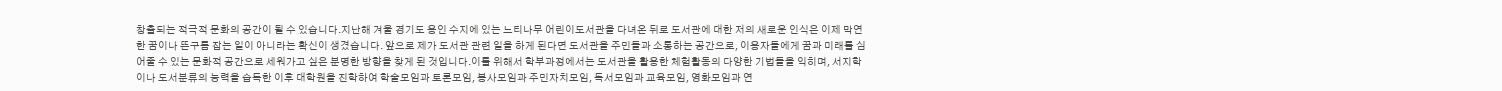창출되는 적극적 문화의 공간이 될 수 있습니다.지난해 겨울 경기도 용인 수지에 있는 느티나무 어린이도서관을 다녀온 뒤로 도서관에 대한 저의 새로운 인식은 이제 막연한 꿈이나 뜬구름 잡는 일이 아니라는 확신이 생겼습니다. 앞으로 제가 도서관 관련 일을 하게 된다면 도서관을 주민들과 소통하는 공간으로, 이용자들에게 꿈과 미래를 심어줄 수 있는 문화적 공간으로 세워가고 싶은 분명한 방향을 찾게 된 것입니다.이를 위해서 학부과정에서는 도서관을 활용한 체험활동의 다양한 기법들을 익히며, 서지학이나 도서분류의 능력을 습득한 이후 대학원을 진학하여 학술모임과 토론모임, 봉사모임과 주민자치모임, 독서모임과 교육모임, 영화모임과 연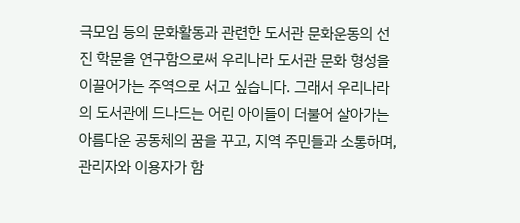극모임 등의 문화활동과 관련한 도서관 문화운동의 선진 학문을 연구함으로써 우리나라 도서관 문화 형성을 이끌어가는 주역으로 서고 싶습니다. 그래서 우리나라의 도서관에 드나드는 어린 아이들이 더불어 살아가는 아름다운 공동체의 꿈을 꾸고, 지역 주민들과 소통하며, 관리자와 이용자가 함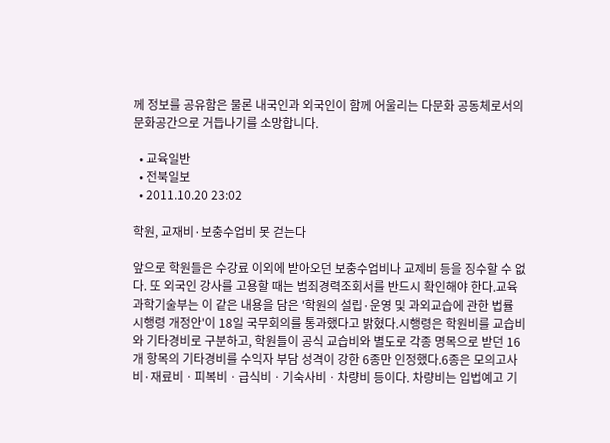께 정보를 공유함은 물론 내국인과 외국인이 함께 어울리는 다문화 공동체로서의 문화공간으로 거듭나기를 소망합니다.

  • 교육일반
  • 전북일보
  • 2011.10.20 23:02

학원, 교재비·보충수업비 못 걷는다

앞으로 학원들은 수강료 이외에 받아오던 보충수업비나 교제비 등을 징수할 수 없다. 또 외국인 강사를 고용할 때는 범죄경력조회서를 반드시 확인해야 한다.교육과학기술부는 이 같은 내용을 담은 '학원의 설립·운영 및 과외교습에 관한 법률 시행령 개정안'이 18일 국무회의를 통과했다고 밝혔다.시행령은 학원비를 교습비와 기타경비로 구분하고, 학원들이 공식 교습비와 별도로 각종 명목으로 받던 16개 항목의 기타경비를 수익자 부담 성격이 강한 6종만 인정했다.6종은 모의고사비·재료비ㆍ피복비ㆍ급식비ㆍ기숙사비ㆍ차량비 등이다. 차량비는 입법예고 기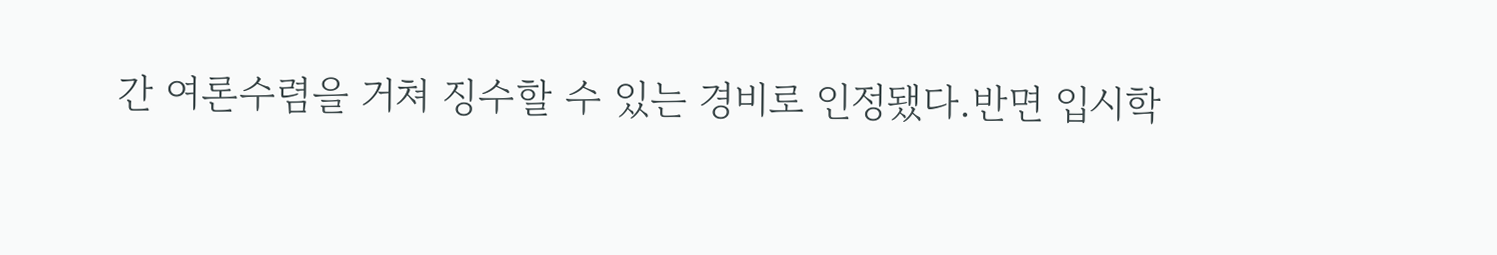간 여론수렴을 거쳐 징수할 수 있는 경비로 인정됐다.반면 입시학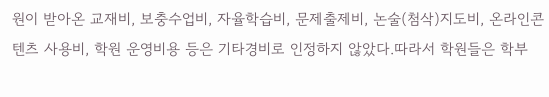원이 받아온 교재비, 보충수업비, 자율학습비, 문제출제비, 논술(첨삭)지도비, 온라인콘텐츠 사용비, 학원 운영비용 등은 기타경비로 인정하지 않았다.따라서 학원들은 학부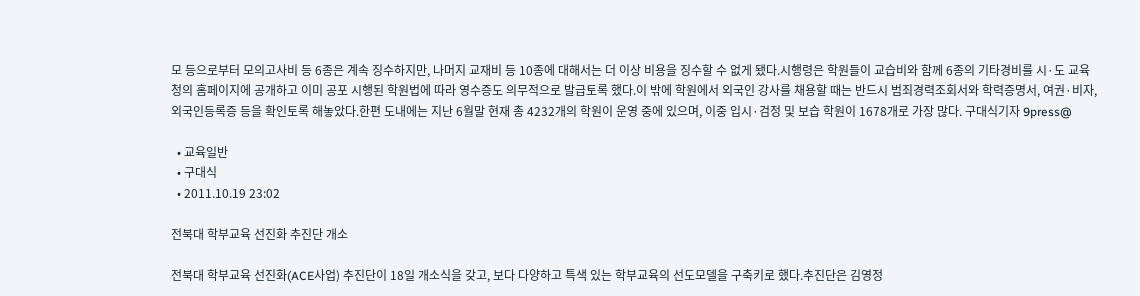모 등으로부터 모의고사비 등 6종은 계속 징수하지만, 나머지 교재비 등 10종에 대해서는 더 이상 비용을 징수할 수 없게 됐다.시행령은 학원들이 교습비와 함께 6종의 기타경비를 시·도 교육청의 홈페이지에 공개하고 이미 공포 시행된 학원법에 따라 영수증도 의무적으로 발급토록 했다.이 밖에 학원에서 외국인 강사를 채용할 때는 반드시 범죄경력조회서와 학력증명서, 여권·비자, 외국인등록증 등을 확인토록 해놓았다.한편 도내에는 지난 6월말 현재 총 4232개의 학원이 운영 중에 있으며, 이중 입시·검정 및 보습 학원이 1678개로 가장 많다. 구대식기자 9press@

  • 교육일반
  • 구대식
  • 2011.10.19 23:02

전북대 학부교육 선진화 추진단 개소

전북대 학부교육 선진화(ACE사업) 추진단이 18일 개소식을 갖고, 보다 다양하고 특색 있는 학부교육의 선도모델을 구축키로 했다.추진단은 김영정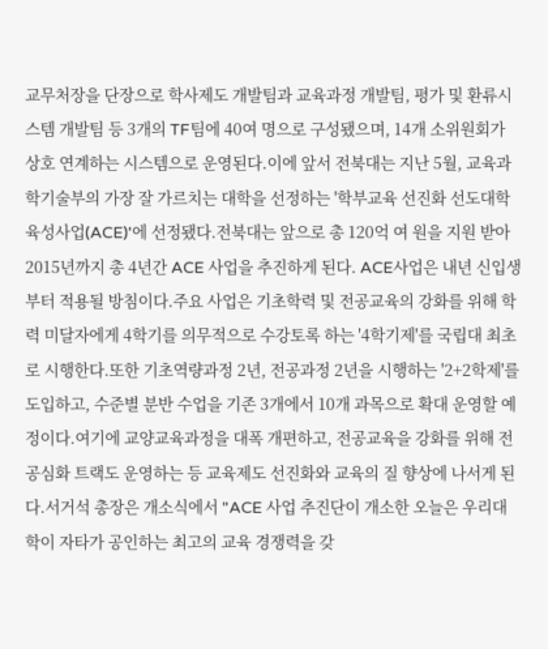교무처장을 단장으로 학사제도 개발팀과 교육과정 개발팀, 평가 및 환류시스템 개발팀 등 3개의 TF팀에 40여 명으로 구성됐으며, 14개 소위원회가 상호 연계하는 시스템으로 운영된다.이에 앞서 전북대는 지난 5월, 교육과학기술부의 가장 잘 가르치는 대학을 선정하는 '학부교육 선진화 선도대학 육성사업(ACE)'에 선정됐다.전북대는 앞으로 총 120억 여 원을 지원 받아 2015년까지 총 4년간 ACE 사업을 추진하게 된다. ACE사업은 내년 신입생부터 적용될 방침이다.주요 사업은 기초학력 및 전공교육의 강화를 위해 학력 미달자에게 4학기를 의무적으로 수강토록 하는 '4학기제'를 국립대 최초로 시행한다.또한 기초역량과정 2년, 전공과정 2년을 시행하는 '2+2학제'를 도입하고, 수준별 분반 수업을 기존 3개에서 10개 과목으로 확대 운영할 예정이다.여기에 교양교육과정을 대폭 개편하고, 전공교육을 강화를 위해 전공심화 트랙도 운영하는 등 교육제도 선진화와 교육의 질 향상에 나서게 된다.서거석 총장은 개소식에서 "ACE 사업 추진단이 개소한 오늘은 우리대학이 자타가 공인하는 최고의 교육 경쟁력을 갖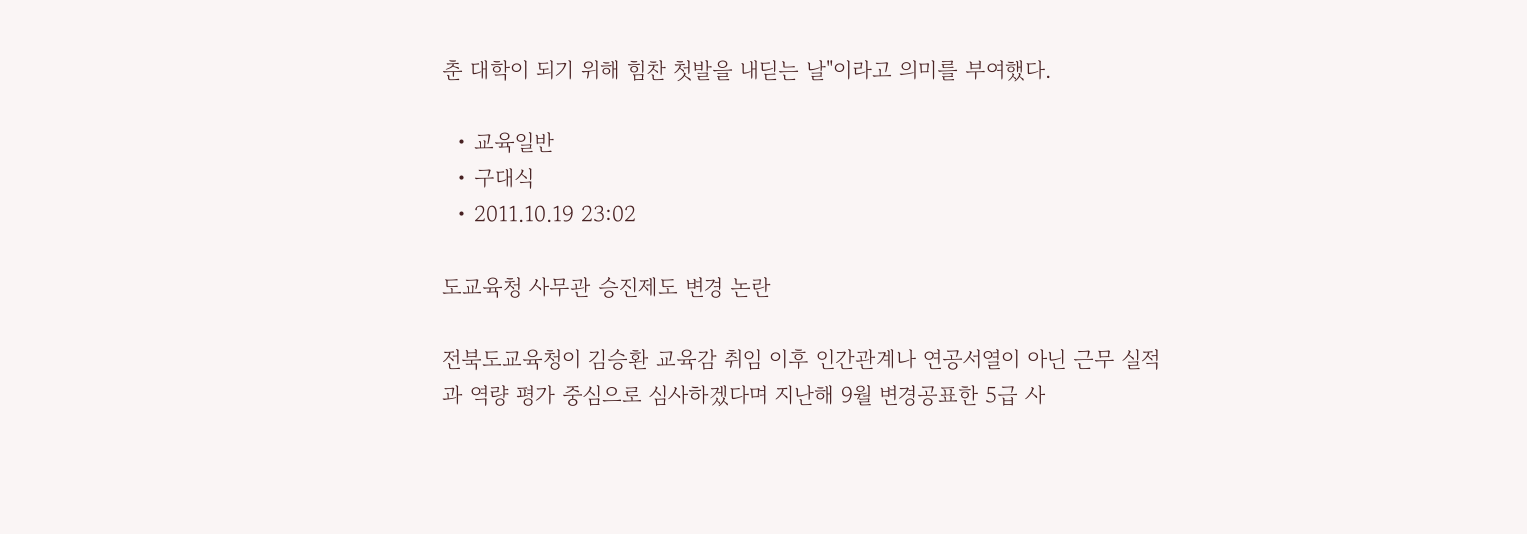춘 대학이 되기 위해 힘찬 첫발을 내딛는 날"이라고 의미를 부여했다.

  • 교육일반
  • 구대식
  • 2011.10.19 23:02

도교육청 사무관 승진제도 변경 논란

전북도교육청이 김승환 교육감 취임 이후 인간관계나 연공서열이 아닌 근무 실적과 역량 평가 중심으로 심사하겠다며 지난해 9월 변경공표한 5급 사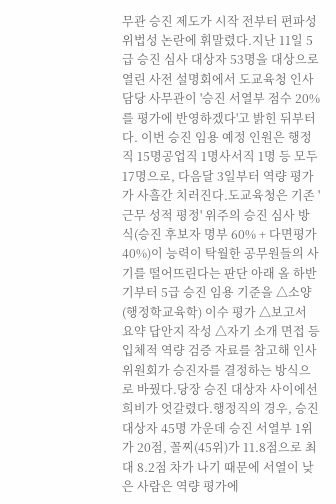무관 승진 제도가 시작 전부터 편파성위법성 논란에 휘말렸다.지난 11일 5급 승진 심사 대상자 53명을 대상으로 열린 사전 설명회에서 도교육청 인사담당 사무관이 '승진 서열부 점수 20%를 평가에 반영하겠다'고 밝힌 뒤부터다. 이번 승진 임용 예정 인원은 행정직 15명공업직 1명사서직 1명 등 모두 17명으로, 다음달 3일부터 역량 평가가 사흘간 치러진다.도교육청은 기존 '근무 성적 평정' 위주의 승진 심사 방식(승진 후보자 명부 60% + 다면평가 40%)이 능력이 탁월한 공무원들의 사기를 떨어뜨린다는 판단 아래 올 하반기부터 5급 승진 임용 기준을 △소양(행정학교육학) 이수 평가 △보고서 요약 답안지 작성 △자기 소개 면접 등 입체적 역량 검증 자료를 참고해 인사위원회가 승진자를 결정하는 방식으로 바꿨다.당장 승진 대상자 사이에선 희비가 엇갈렸다.행정직의 경우, 승진 대상자 45명 가운데 승진 서열부 1위가 20점, 꼴찌(45위)가 11.8점으로 최대 8.2점 차가 나기 때문에 서열이 낮은 사람은 역량 평가에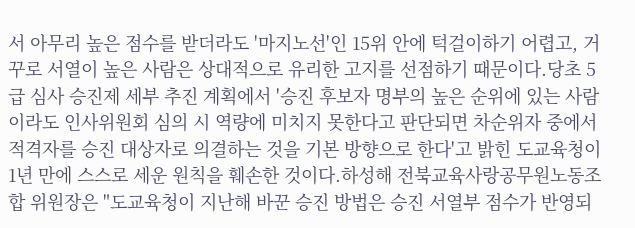서 아무리 높은 점수를 받더라도 '마지노선'인 15위 안에 턱걸이하기 어렵고, 거꾸로 서열이 높은 사람은 상대적으로 유리한 고지를 선점하기 때문이다.당초 5급 심사 승진제 세부 추진 계획에서 '승진 후보자 명부의 높은 순위에 있는 사람이라도 인사위원회 심의 시 역량에 미치지 못한다고 판단되면 차순위자 중에서 적격자를 승진 대상자로 의결하는 것을 기본 방향으로 한다'고 밝힌 도교육청이 1년 만에 스스로 세운 원칙을 훼손한 것이다.하성해 전북교육사랑공무원노동조합 위원장은 "도교육청이 지난해 바꾼 승진 방법은 승진 서열부 점수가 반영되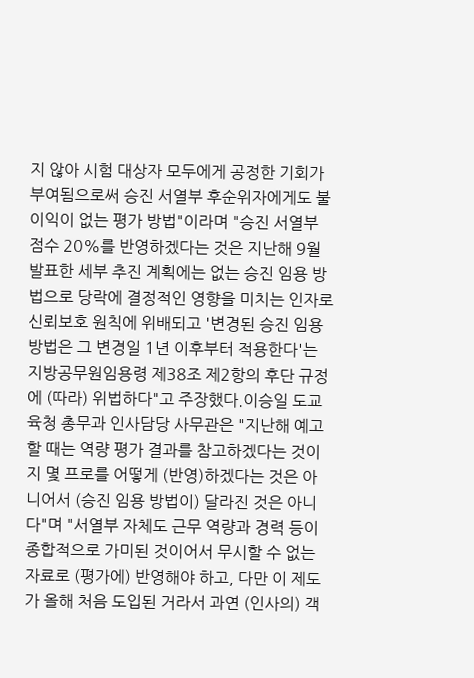지 않아 시험 대상자 모두에게 공정한 기회가 부여됨으로써 승진 서열부 후순위자에게도 불이익이 없는 평가 방법"이라며 "승진 서열부 점수 20%를 반영하겠다는 것은 지난해 9월 발표한 세부 추진 계획에는 없는 승진 임용 방법으로 당락에 결정적인 영향을 미치는 인자로 신뢰보호 원칙에 위배되고 '변경된 승진 임용 방법은 그 변경일 1년 이후부터 적용한다'는 지방공무원임용령 제38조 제2항의 후단 규정에 (따라) 위법하다"고 주장했다.이승일 도교육청 총무과 인사담당 사무관은 "지난해 예고할 때는 역량 평가 결과를 참고하겠다는 것이지 몇 프로를 어떻게 (반영)하겠다는 것은 아니어서 (승진 임용 방법이) 달라진 것은 아니다"며 "서열부 자체도 근무 역량과 경력 등이 종합적으로 가미된 것이어서 무시할 수 없는 자료로 (평가에) 반영해야 하고, 다만 이 제도가 올해 처음 도입된 거라서 과연 (인사의) 객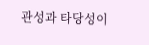관성과 타당성이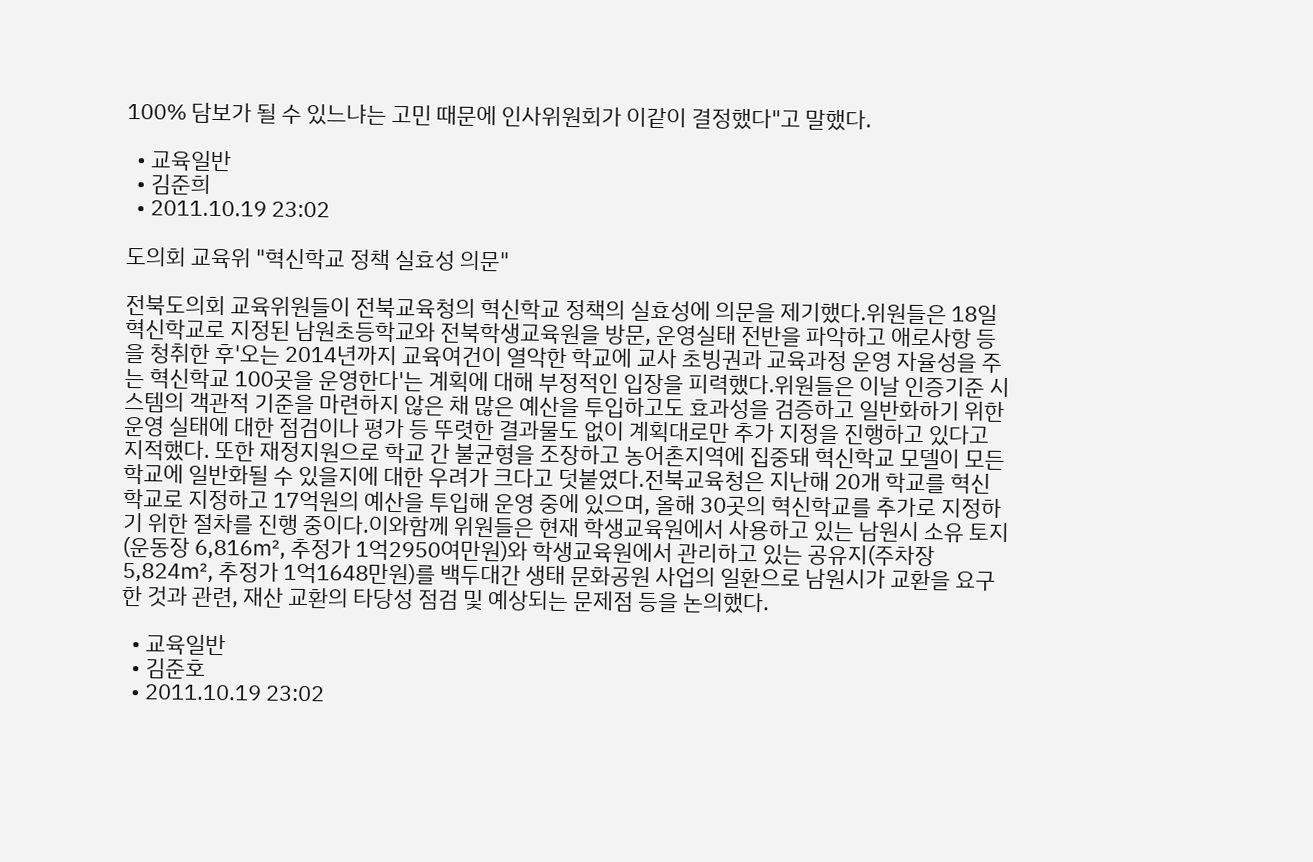100% 담보가 될 수 있느냐는 고민 때문에 인사위원회가 이같이 결정했다"고 말했다.

  • 교육일반
  • 김준희
  • 2011.10.19 23:02

도의회 교육위 "혁신학교 정책 실효성 의문"

전북도의회 교육위원들이 전북교육청의 혁신학교 정책의 실효성에 의문을 제기했다.위원들은 18일 혁신학교로 지정된 남원초등학교와 전북학생교육원을 방문, 운영실태 전반을 파악하고 애로사항 등을 청취한 후'오는 2014년까지 교육여건이 열악한 학교에 교사 초빙권과 교육과정 운영 자율성을 주는 혁신학교 100곳을 운영한다'는 계획에 대해 부정적인 입장을 피력했다.위원들은 이날 인증기준 시스템의 객관적 기준을 마련하지 않은 채 많은 예산을 투입하고도 효과성을 검증하고 일반화하기 위한 운영 실태에 대한 점검이나 평가 등 뚜렷한 결과물도 없이 계획대로만 추가 지정을 진행하고 있다고 지적했다. 또한 재정지원으로 학교 간 불균형을 조장하고 농어촌지역에 집중돼 혁신학교 모델이 모든 학교에 일반화될 수 있을지에 대한 우려가 크다고 덧붙였다.전북교육청은 지난해 20개 학교를 혁신학교로 지정하고 17억원의 예산을 투입해 운영 중에 있으며, 올해 30곳의 혁신학교를 추가로 지정하기 위한 절차를 진행 중이다.이와함께 위원들은 현재 학생교육원에서 사용하고 있는 남원시 소유 토지(운동장 6,816㎡, 추정가 1억2950여만원)와 학생교육원에서 관리하고 있는 공유지(주차장 5,824㎡, 추정가 1억1648만원)를 백두대간 생태 문화공원 사업의 일환으로 남원시가 교환을 요구한 것과 관련, 재산 교환의 타당성 점검 및 예상되는 문제점 등을 논의했다.

  • 교육일반
  • 김준호
  • 2011.10.19 23:02